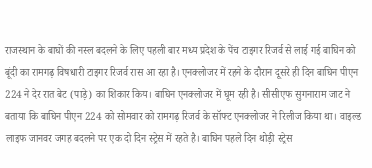राजस्थान के बाघों की नस्ल बदलने के लिए पहली बार मध्य प्रदेश के पेंच टाइगर रिजर्व से लाई गई बाघिन को बूंदी का रामगढ़ विषधारी टाइगर रिजर्व रास आ रहा है। एनक्लोजर में रहने के दौरान दूसरे ही दिन बाघिन पीएन 224 ने देर रात बेट (पाड़े) का शिकार किय। बाघिन एनक्लोजर में घूम रही है। सीसीएफ सुगनाराम जाट ने बताया कि बाघिन पीएन 224 को सोमवार को रामगढ़ रिजर्व के सॉफ्ट एनक्लोजर ने रिलीज किया था। वाइल्ड लाइफ जानवर जगह बदलने पर एक दो दिन स्ट्रेस में रहते है। बाघिन पहले दिन थोड़ी स्ट्रेस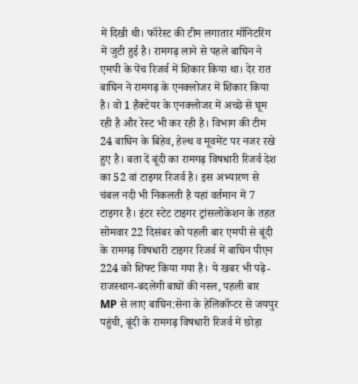में दिखी थी। फॉरेस्ट की टीम लगातार मॉनिटरिंग में जुटी हुई है। रामगढ़ लाने से पहले बाघिन ने एमपी के पेंच रिजर्व में शिकार किया था। देर रात बाघिन ने रामगढ़ के एनक्लोजर में शिकार किया है। वो 1 हैक्टेयर के एनक्लोजर में अच्छे से घूम रही है और रेस्ट भी कर रही है। विभाग की टीम 24 बाघिन के बिहेव, हेल्थ व मूवमेंट पर नजर रखे हुए है। बता दें बूंदी का रामगढ़ विषधारी रिजर्व देश का 52 वां टाइगर रिजर्व है। इस अभ्यारण से चंबल नदी भी निकलती है यहां वर्तमान में 7 टाइगर है। इंटर स्टेट टाइगर ट्रांसलोकेशन के तहत सोमवार 22 दिसंबर को पहली बार एमपी से बूंदी के रामगढ़ विषधारी टाइगर रिजर्व में बाघिन पीएन 224 को शिफ्ट किया गया है। ये खबर भी पढ़े- राजस्थान-बदलेगी बाघों की नस्ल, पहली बार MP से लाए बाघिन:सेना के हेलिकॉप्टर से जयपुर पहुंची, बूंदी के रामगढ़ विषधारी रिजर्व में छोड़ा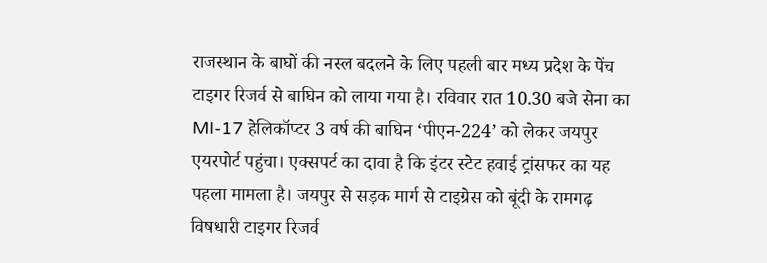राजस्थान के बाघों की नस्ल बदलने के लिए पहली बार मध्य प्रदेश के पेंच टाइगर रिजर्व से बाघिन को लाया गया है। रविवार रात 10.30 बजे सेना का MI-17 हेलिकॉप्टर 3 वर्ष की बाघिन ‘पीएन-224’ को लेकर जयपुर एयरपोर्ट पहुंचा। एक्सपर्ट का दावा है कि इंटर स्टेट हवाई ट्रांसफर का यह पहला मामला है। जयपुर से सड़क मार्ग से टाइग्रेस को बूंदी के रामगढ़ विषधारी टाइगर रिजर्व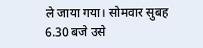ले जाया गया। सोमवार सुबह 6.30 बजे उसे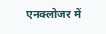एनक्लोजर में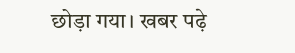छोड़ा गया। खबर पढ़े